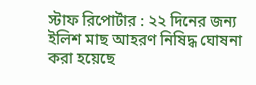স্টাফ রিপোর্টার : ২২ দিনের জন্য ইলিশ মাছ আহরণ নিষিদ্ধ ঘোষনা করা হয়েছে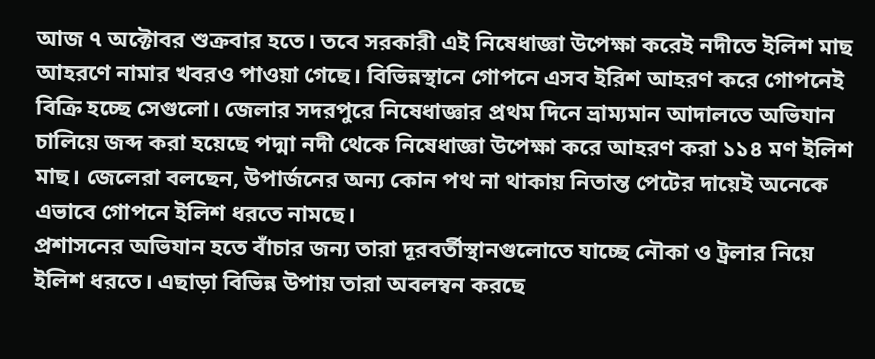আজ ৭ অক্টোবর শুক্রবার হতে। তবে সরকারী এই নিষেধাজ্ঞা উপেক্ষা করেই নদীতে ইলিশ মাছ আহরণে নামার খবরও পাওয়া গেছে। বিভিন্নস্থানে গোপনে এসব ইরিশ আহরণ করে গোপনেই বিক্রি হচ্ছে সেগুলো। জেলার সদরপুরে নিষেধাজ্ঞার প্রথম দিনে ভ্রাম্যমান আদালতে অভিযান চালিয়ে জব্দ করা হয়েছে পদ্মা নদী থেকে নিষেধাজ্ঞা উপেক্ষা করে আহরণ করা ১১৪ মণ ইলিশ মাছ। জেলেরা বলছেন, উপার্জনের অন্য কোন পথ না থাকায় নিতান্ত পেটের দায়েই অনেকে এভাবে গোপনে ইলিশ ধরতে নামছে।
প্রশাসনের অভিযান হতে বাঁচার জন্য তারা দূরবর্তীস্থানগুলোতে যাচ্ছে নৌকা ও ট্রলার নিয়ে ইলিশ ধরতে। এছাড়া বিভিন্ন উপায় তারা অবলম্বন করছে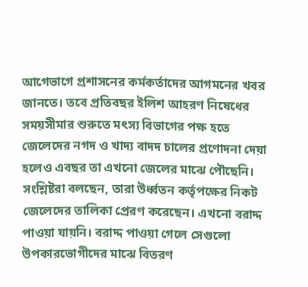আগেভাগে প্রশাসনের কর্মকর্তাদের আগমনের খবর জানতে। তবে প্রতিবছর ইলিশ আহরণ নিষেধের সময়সীমার শুরুতে মৎস্য বিভাগের পক্ষ হতে জেলেদের নগদ ও খাদ্য বাদদ চালের প্রণোদনা দেয়া হলেও এবছর তা এখনো জেলের মাঝে পৌছেনি। সংশ্লিষ্টরা বলছেন, তারা উর্ধ্বতন কর্তৃপক্ষের নিকট জেলেদের তালিকা প্রেরণ করেছেন। এখনো বরাদ্দ পাওয়া যায়নি। বরাদ্দ পাওয়া গেলে সেগুলো উপকারভোগীদের মাঝে বিতরণ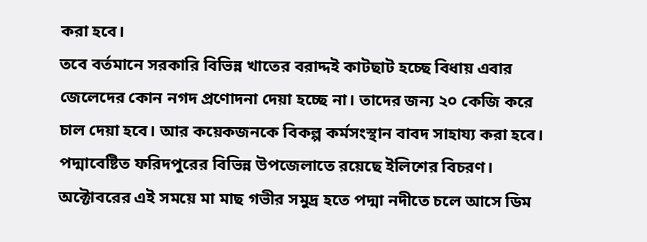করা হবে।
তবে বর্তমানে সরকারি বিভিন্ন খাতের বরাদ্দই কাটছাট হচ্ছে বিধায় এবার জেলেদের কোন নগদ প্রণোদনা দেয়া হচ্ছে না। তাদের জন্য ২০ কেজি করে চাল দেয়া হবে। আর কয়েকজনকে বিকল্প কর্মসংস্থান বাবদ সাহায্য করা হবে। পদ্মাবেষ্টিত ফরিদপুরের বিভিন্ন উপজেলাতে রয়েছে ইলিশের বিচরণ। অক্টোবরের এই সময়ে মা মাছ গভীর সমুদ্র হতে পদ্মা নদীতে চলে আসে ডিম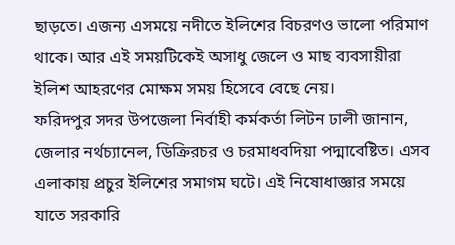ছাড়তে। এজন্য এসময়ে নদীতে ইলিশের বিচরণও ভালো পরিমাণ থাকে। আর এই সময়টিকেই অসাধু জেলে ও মাছ ব্যবসায়ীরা ইলিশ আহরণের মোক্ষম সময় হিসেবে বেছে নেয়।
ফরিদপুর সদর উপজেলা নির্বাহী কর্মকর্তা লিটন ঢালী জানান, জেলার নর্থচ্যানেল, ডিক্রিরচর ও চরমাধবদিয়া পদ্মাবেষ্টিত। এসব এলাকায় প্রচুর ইলিশের সমাগম ঘটে। এই নিষোধাজ্ঞার সময়ে যাতে সরকারি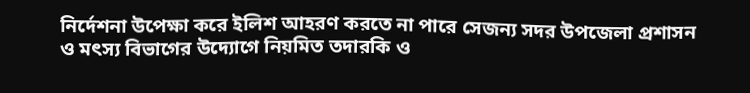নির্দেশনা উপেক্ষা করে ইলিশ আহরণ করতে না পারে সেজন্য সদর উপজেলা প্রশাসন ও মৎস্য বিভাগের উদ্যোগে নিয়মিত তদারকি ও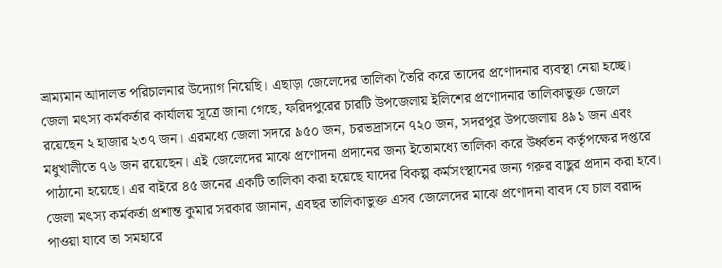ভ্রাম্যমান আদালত পরিচালনার উদ্যোগ নিয়েছি। এছাড়া জেলেদের তালিকা তৈরি করে তাদের প্রণোদনার ব্যবস্থা নেয়া হচ্ছে।
জেলা মৎস্য কর্মকর্তার কার্যালয় সূত্রে জানা গেছে, ফরিদপুরের চারটি উপজেলায় ইলিশের প্রণোদনার তালিকাভুক্ত জেলে রয়েছেন ২ হাজার ২৩৭ জন। এরমধ্যে জেলা সদরে ৯৫০ জন, চরভদ্রাসনে ৭২০ জন, সদরপুর উপজেলায় ৪৯১ জন এবং মধুখালীতে ৭৬ জন রয়েছেন। এই জেলেদের মাঝে প্রণোদনা প্রদানের জন্য ইতোমধ্যে তালিকা করে উর্ধ্বতন কর্তৃপক্ষের দপ্তরে পাঠানো হয়েছে। এর বাইরে ৪৫ জনের একটি তালিকা করা হয়েছে যাদের বিকল্প কর্মসংস্থানের জন্য গরুর বাছুর প্রদান করা হবে।
জেলা মৎস্য কর্মকর্তা প্রশান্ত কুমার সরকার জানান, এবছর তালিকাভুক্ত এসব জেলেদের মাঝে প্রণোদনা বাবদ যে চাল বরাদ্দ পাওয়া যাবে তা সমহারে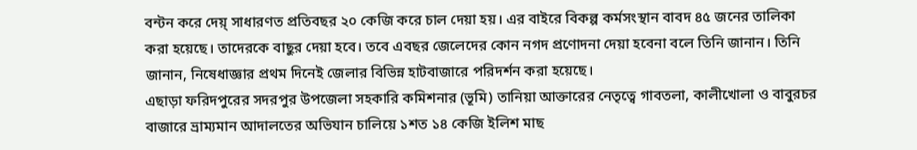বন্টন করে দেয়্ সাধারণত প্রতিবছর ২০ কেজি করে চাল দেয়া হয়। এর বাইরে বিকল্প কর্মসংস্থান বাবদ ৪৫ জনের তালিকা করা হয়েছে। তাদেরকে বাছুর দেয়া হবে। তবে এবছর জেলেদের কোন নগদ প্রণোদনা দেয়া হবেনা বলে তিনি জানান। তিনি জানান, নিষেধাজ্ঞার প্রথম দিনেই জেলার বিভিন্ন হাটবাজারে পরিদর্শন করা হয়েছে।
এছাড়া ফরিদপুরের সদরপুর উপজেলা সহকারি কমিশনার (ভূমি) তানিয়া আক্তারের নেতৃত্বে গাবতলা, কালীখোলা ও বাবুরচর বাজারে ভ্রাম্যমান আদালতের অভিযান চালিয়ে ১শত ১৪ কেজি ইলিশ মাছ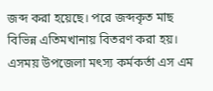জব্দ করা হয়েছে। পরে জব্দকৃত মাছ বিভিন্ন এতিমখানায় বিতরণ করা হয়। এসময় উপজেলা মৎস্য কর্মকর্তা এস এম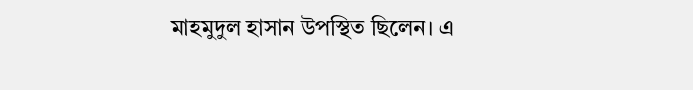মাহমুদুল হাসান উপস্থিত ছিলেন। এ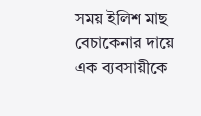সময় ইলিশ মাছ বেচাকেনার দায়ে এক ব্যবসায়ীকে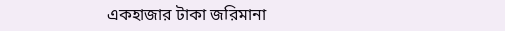একহাজার টাকা জরিমানা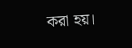করা হয়।